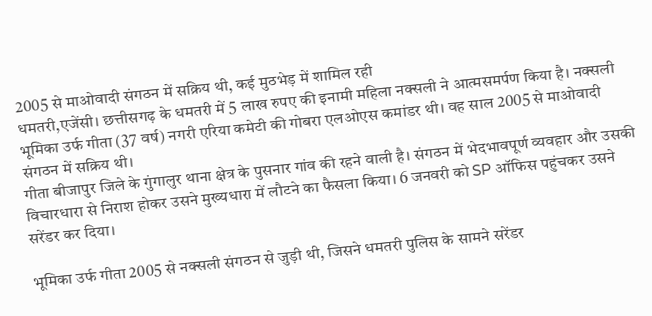2005 से माओवादी संगठन में सक्रिय थी, कई मुठभेड़ में शामिल रही
धमतरी,एजेंसी। छत्तीसगढ़ के धमतरी में 5 लाख रुपए की इनामी महिला नक्सली ने आत्मसमर्पण किया है। नक्सली भूमिका उर्फ गीता (37 वर्ष) नगरी एरिया कमेटी की गोबरा एलओएस कमांडर थी। वह साल 2005 से माओवादी संगठन में सक्रिय थी।
गीता बीजापुर जिले के गुंगालुर थाना क्षेत्र के पुसनार गांव की रहने वाली है। संगठन में भेदभावपूर्ण व्यवहार और उसकी विचारधारा से निराश होकर उसने मुख्यधारा में लौटने का फैसला किया। 6 जनवरी को SP ऑफिस पहुंचकर उसने सरेंडर कर दिया।

भूमिका उर्फ गीता 2005 से नक्सली संगठन से जुड़ी थी, जिसने धमतरी पुलिस के सामने सरेंडर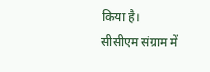किया है।
सीसीएम संग्राम में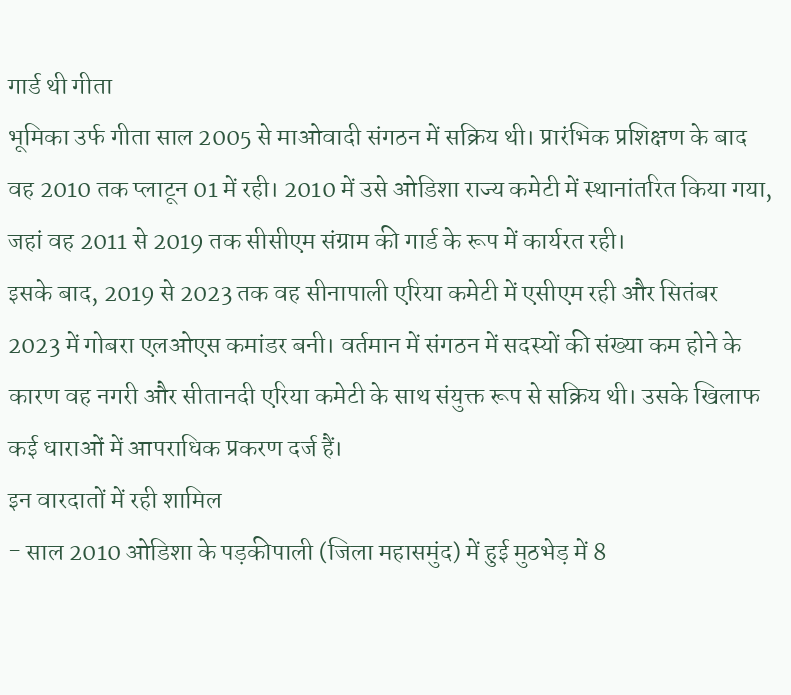गार्ड थी गीता
भूमिका उर्फ गीता साल 2005 से माओवादी संगठन में सक्रिय थी। प्रारंभिक प्रशिक्षण के बाद वह 2010 तक प्लाटून 01 में रही। 2010 में उसे ओडिशा राज्य कमेटी में स्थानांतरित किया गया, जहां वह 2011 से 2019 तक सीसीएम संग्राम की गार्ड के रूप में कार्यरत रही।
इसके बाद, 2019 से 2023 तक वह सीनापाली एरिया कमेटी में एसीएम रही और सितंबर 2023 में गोबरा एलओएस कमांडर बनी। वर्तमान में संगठन में सदस्यों की संख्या कम होने के कारण वह नगरी और सीतानदी एरिया कमेटी के साथ संयुक्त रूप से सक्रिय थी। उसके खिलाफ कई धाराओं में आपराधिक प्रकरण दर्ज हैं।
इन वारदातों में रही शामिल
- साल 2010 ओडिशा के पड़कीपाली (जिला महासमुंद) में हुई मुठभेड़ में 8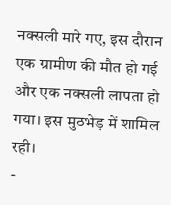नक्सली मारे गए, इस दौरान एक ग्रामीण की मौत हो गई और एक नक्सली लापता हो गया। इस मुठभेड़ में शामिल रही।
-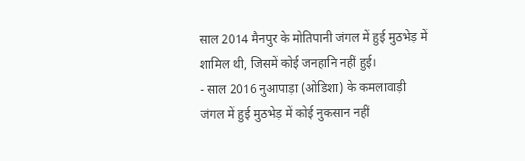साल 2014 मैनपुर के मोतिपानी जंगल में हुई मुठभेड़ में शामिल थी, जिसमें कोई जनहानि नहीं हुई।
- साल 2016 नुआपाड़ा (ओडिशा) के कमलावाड़ी जंगल में हुई मुठभेड़ में कोई नुकसान नहीं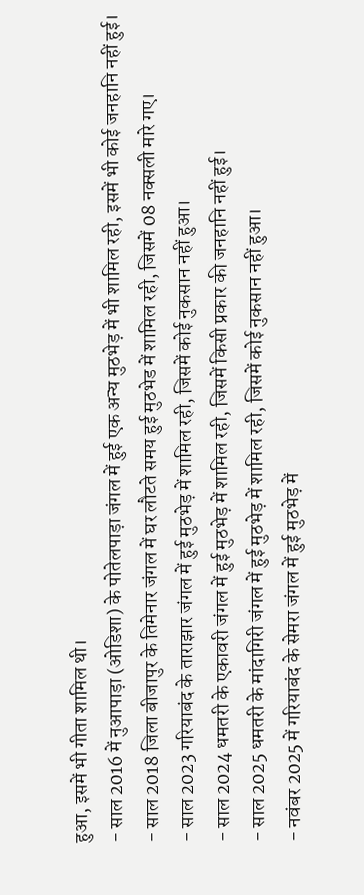हुआ, इसमें भी गीता शामिल थी।
- साल 2016 में नुआपाड़ा (ओडिशा) के पोतेलपाड़ा जंगल में हुई एक अन्य मुठभेड़ में भी शामिल रही, इसमें भी कोई जनहानि नहीं हुई।
- साल 2018 जिला बीजापुर के तिमेनार जंगल में घर लौटते समय हुई मुठभेड में शामिल रही, जिसमें 08 नक्सली मारे गए।
- साल 2023 गरियाबंद के ताराझार जंगल में हुई मुठभेड़ में शामिल रही, जिसमें कोई नुकसान नहीं हुआ।
- साल 2024 धमतरी के एकावरी जंगल में हुई मुठभेड़ में शामिल रही, जिसमें किसी प्रकार की जनहानि नहीं हुई।
- साल 2025 धमतरी के मांदागिरी जंगल में हुई मुठभेड़ में शामिल रही, जिसमें कोई नुकसान नहीं हुआ।
- नवंबर 2025 में गरियाबंद के सेमरा जंगल में हुई मुठभेड़ में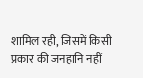शामिल रही, जिसमें किसी प्रकार की जनहानि नहीं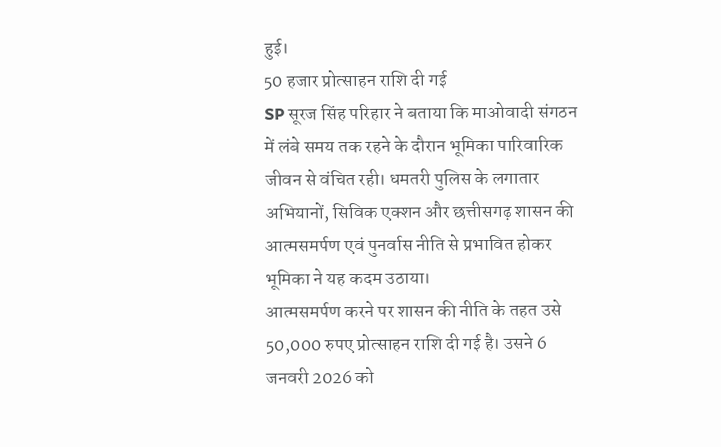हुई।
50 हजार प्रोत्साहन राशि दी गई
SP सूरज सिंह परिहार ने बताया कि माओवादी संगठन में लंबे समय तक रहने के दौरान भूमिका पारिवारिक जीवन से वंचित रही। धमतरी पुलिस के लगातार अभियानों, सिविक एक्शन और छत्तीसगढ़ शासन की आत्मसमर्पण एवं पुनर्वास नीति से प्रभावित होकर भूमिका ने यह कदम उठाया।
आत्मसमर्पण करने पर शासन की नीति के तहत उसे 50,000 रुपए प्रोत्साहन राशि दी गई है। उसने 6 जनवरी 2026 को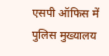एसपी ऑफिस में पुलिस मुख्यालय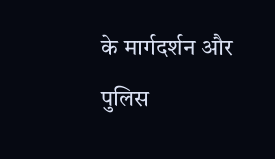के मार्गदर्शन और पुलिस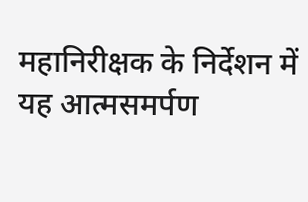महानिरीक्षक के निर्देशन में यह आत्मसमर्पण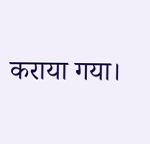कराया गया।